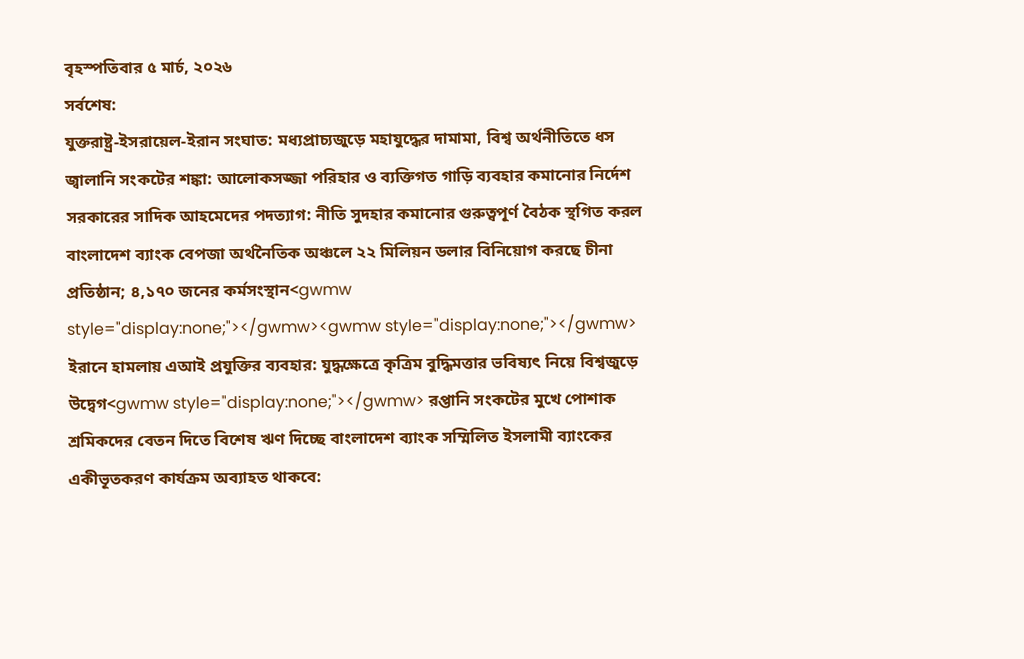বৃহস্পতিবার ৫ মার্চ, ২০২৬
সর্বশেষ:
যুক্তরাষ্ট্র-ইসরায়েল-ইরান সংঘাত: মধ্যপ্রাচ্যজুড়ে মহাযুদ্ধের দামামা, বিশ্ব অর্থনীতিতে ধস জ্বালানি সংকটের শঙ্কা: আলোকসজ্জা পরিহার ও ব্যক্তিগত গাড়ি ব্যবহার কমানোর নির্দেশ সরকারের সাদিক আহমেদের পদত্যাগ: নীতি সুদহার কমানোর গুরুত্বপূর্ণ বৈঠক স্থগিত করল বাংলাদেশ ব্যাংক বেপজা অর্থনৈতিক অঞ্চলে ২২ মিলিয়ন ডলার বিনিয়োগ করছে চীনা প্রতিষ্ঠান; ৪,১৭০ জনের কর্মসংস্থান<gwmw style="display:none;"></gwmw><gwmw style="display:none;"></gwmw> ইরানে হামলায় এআই প্রযুক্তির ব্যবহার: যুদ্ধক্ষেত্রে কৃত্রিম বুদ্ধিমত্তার ভবিষ্যৎ নিয়ে বিশ্বজুড়ে উদ্বেগ<gwmw style="display:none;"></gwmw> রপ্তানি সংকটের মুখে পোশাক শ্রমিকদের বেতন দিতে বিশেষ ঋণ দিচ্ছে বাংলাদেশ ব্যাংক সম্মিলিত ইসলামী ব্যাংকের একীভূতকরণ কার্যক্রম অব্যাহত থাকবে: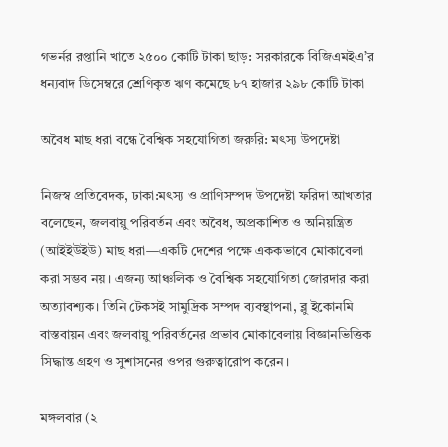গভর্নর রপ্তানি খাতে ২৫০০ কোটি টাকা ছাড়: সরকারকে বিজিএমইএ’র ধন্যবাদ ডিসেম্বরে শ্রেণিকৃত ঋণ কমেছে ৮৭ হাজার ২৯৮ কোটি টাকা

অবৈধ মাছ ধরা বন্ধে বৈশ্বিক সহযোগিতা জরুরি: মৎস্য উপদেষ্টা

নিজস্ব প্রতিবেদক, ঢাকা:মৎস্য ও প্রাণিসম্পদ উপদেষ্টা ফরিদা আখতার বলেছেন, জলবায়ু পরিবর্তন এবং অবৈধ, অপ্রকাশিত ও অনিয়ন্ত্রিত (আইইউইউ) মাছ ধরা—একটি দেশের পক্ষে এককভাবে মোকাবেলা করা সম্ভব নয়। এজন্য আঞ্চলিক ও বৈশ্বিক সহযোগিতা জোরদার করা অত্যাবশ্যক। তিনি টেকসই সামুদ্রিক সম্পদ ব্যবস্থাপনা, ব্লু ইকোনমি বাস্তবায়ন এবং জলবায়ু পরিবর্তনের প্রভাব মোকাবেলায় বিজ্ঞানভিত্তিক সিদ্ধান্ত গ্রহণ ও সুশাসনের ওপর গুরুত্বারোপ করেন।

মঙ্গলবার (২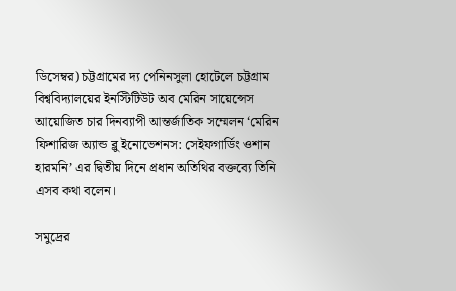ডিসেম্বর) চট্টগ্রামের দ্য পেনিনসুলা হোটেলে চট্টগ্রাম বিশ্ববিদ্যালয়ের ইনস্টিটিউট অব মেরিন সায়েন্সেস আয়োজিত চার দিনব্যাপী আন্তর্জাতিক সম্মেলন ‘মেরিন ফিশারিজ অ্যান্ড ব্লু ইনোভেশনস: সেইফগার্ডিং ওশান হারমনি’ এর দ্বিতীয় দিনে প্রধান অতিথির বক্তব্যে তিনি এসব কথা বলেন।

সমুদ্রের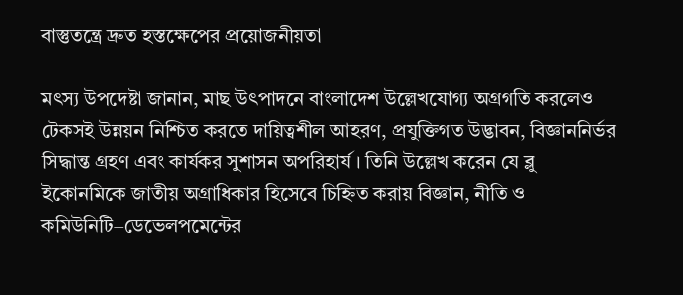বাস্তুতন্ত্রে দ্রুত হস্তক্ষেপের প্রয়োজনীয়তা

মৎস্য উপদেষ্টা জানান, মাছ উৎপাদনে বাংলাদেশ উল্লেখযোগ্য অগ্রগতি করলেও টেকসই উন্নয়ন নিশ্চিত করতে দায়িত্বশীল আহরণ, প্রযুক্তিগত উদ্ভাবন, বিজ্ঞাননির্ভর সিদ্ধান্ত গ্রহণ এবং কার্যকর সুশাসন অপরিহার্য। তিনি উল্লেখ করেন যে ব্লু ইকোনমিকে জাতীয় অগ্রাধিকার হিসেবে চিহ্নিত করায় বিজ্ঞান, নীতি ও কমিউনিটি–ডেভেলপমেন্টের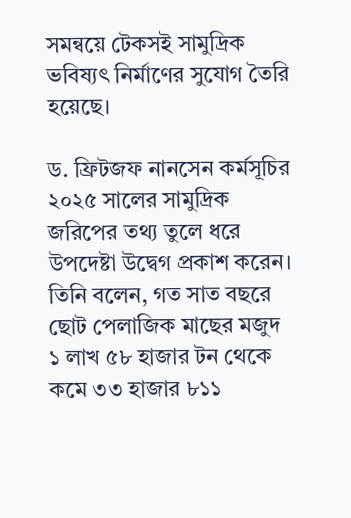সমন্বয়ে টেকসই সামুদ্রিক ভবিষ্যৎ নির্মাণের সুযোগ তৈরি হয়েছে।

ড. ফ্রিটজফ নানসেন কর্মসূচির ২০২৫ সালের সামুদ্রিক জরিপের তথ্য তুলে ধরে উপদেষ্টা উদ্বেগ প্রকাশ করেন। তিনি বলেন, গত সাত বছরে ছোট পেলাজিক মাছের মজুদ ১ লাখ ৫৮ হাজার টন থেকে কমে ৩৩ হাজার ৮১১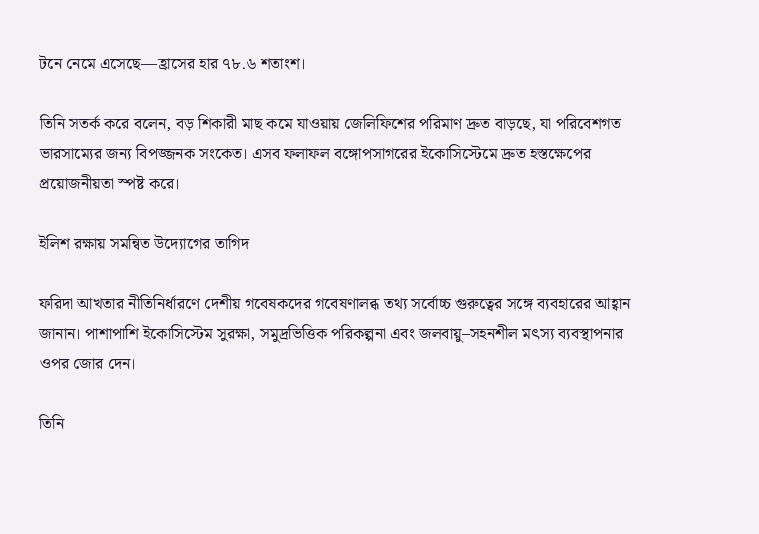টনে নেমে এসেছে—হ্রাসের হার ৭৮.৬ শতাংশ।

তিনি সতর্ক করে বলেন, বড় শিকারী মাছ কমে যাওয়ায় জেলিফিশের পরিমাণ দ্রুত বাড়ছে, যা পরিবেশগত ভারসাম্যের জন্য বিপজ্জনক সংকেত। এসব ফলাফল বঙ্গোপসাগরের ইকোসিস্টেমে দ্রুত হস্তক্ষেপের প্রয়োজনীয়তা স্পষ্ট করে।

ইলিশ রক্ষায় সমন্বিত উদ্যোগের তাগিদ

ফরিদা আখতার নীতিনির্ধারণে দেশীয় গবেষকদের গবেষণালব্ধ তথ্য সর্বোচ্চ গুরুত্বের সঙ্গে ব্যবহারের আহ্বান জানান। পাশাপাশি ইকোসিস্টেম সুরক্ষা, সমুদ্রভিত্তিক পরিকল্পনা এবং জলবায়ু–সহনশীল মৎস্য ব্যবস্থাপনার ওপর জোর দেন।

তিনি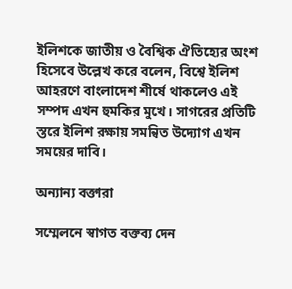ইলিশকে জাতীয় ও বৈশ্বিক ঐতিহ্যের অংশ হিসেবে উল্লেখ করে বলেন, বিশ্বে ইলিশ আহরণে বাংলাদেশ শীর্ষে থাকলেও এই সম্পদ এখন হুমকির মুখে। সাগরের প্রতিটি স্তরে ইলিশ রক্ষায় সমন্বিত উদ্যোগ এখন সময়ের দাবি।

অন্যান্য বক্তারা

সম্মেলনে স্বাগত বক্তব্য দেন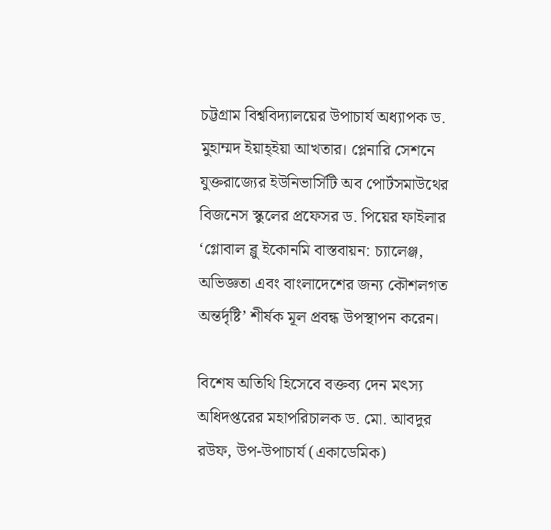চট্টগ্রাম বিশ্ববিদ্যালয়ের উপাচার্য অধ্যাপক ড. মুহাম্মদ ইয়াহ্ইয়া আখতার। প্লেনারি সেশনে যুক্তরাজ্যের ইউনিভার্সিটি অব পোর্টসমাউথের বিজনেস স্কুলের প্রফেসর ড. পিয়ের ফাইলার ‘গ্লোবাল ব্লু ইকোনমি বাস্তবায়ন: চ্যালেঞ্জ, অভিজ্ঞতা এবং বাংলাদেশের জন্য কৌশলগত অন্তর্দৃষ্টি’ শীর্ষক মূল প্রবন্ধ উপস্থাপন করেন।

বিশেষ অতিথি হিসেবে বক্তব্য দেন মৎস্য অধিদপ্তরের মহাপরিচালক ড. মো. আবদুর রউফ, উপ-উপাচার্য (একাডেমিক)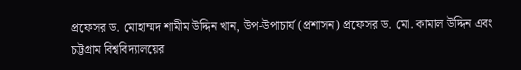প্রফেসর ড. মোহাম্মদ শামীম উদ্দিন খান, উপ-উপাচার্য (প্রশাসন) প্রফেসর ড. মো. কামাল উদ্দিন এবং চট্টগ্রাম বিশ্ববিদ্যালয়ের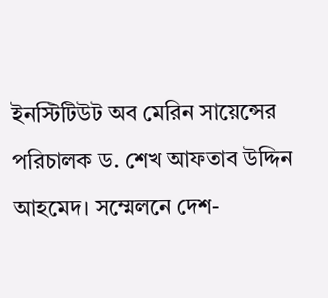ইনস্টিটিউট অব মেরিন সায়েন্সের পরিচালক ড. শেখ আফতাব উদ্দিন আহমেদ। সম্মেলনে দেশ-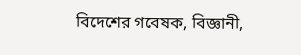বিদেশের গবেষক, বিজ্ঞানী,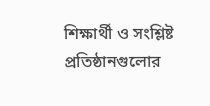শিক্ষার্থী ও সংশ্লিষ্ট প্রতিষ্ঠানগুলোর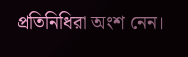প্রতিনিধিরা অংশ নেন।